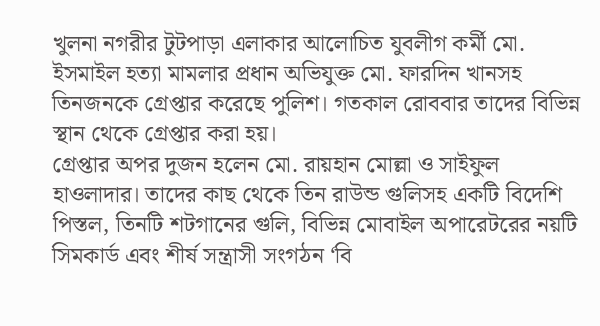খুলনা নগরীর টুটপাড়া এলাকার আলোচিত যুবলীগ কর্মী মো. ইসমাইল হত্যা মামলার প্রধান অভিযুক্ত মো. ফারদিন খানসহ তিনজনকে গ্রেপ্তার করেছে পুলিশ। গতকাল রোববার তাদের বিভিন্ন স্থান থেকে গ্রেপ্তার করা হয়।
গ্রেপ্তার অপর দুজন হলেন মো. রায়হান মোল্লা ও সাইফুল হাওলাদার। তাদের কাছ থেকে তিন রাউন্ড গুলিসহ একটি বিদেশি পিস্তল, তিনটি শটগানের গুলি, বিভিন্ন মোবাইল অপারেটরের নয়টি সিমকার্ড এবং শীর্ষ সন্ত্রাসী সংগঠন ‘বি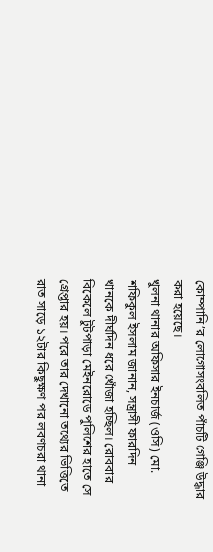কোম্পানি’র লোগোসংবলিত পাঁচটি গেঞ্জি উদ্ধার করা হয়েছে।
খুলনা থানার অফিসার ইনচার্জ (ওসি) মো. শফিকুল ইসলাম জানান, সন্ত্রাসী ফারদিন খানকে দীর্ঘদিন ধরে খোঁজা হচ্ছিল। রোববার বিকেলে টুটপাড়া মেইনরোডে পুলিশের হাতে সে গ্রেপ্তার হয়। পরে তার দেখানো তথ্যের ভিত্তিতে রাত সাড়ে ১২টার কিছুক্ষণ পর লবণচরা থানা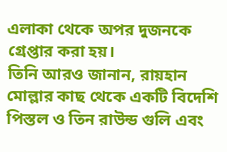এলাকা থেকে অপর দুজনকে গ্রেপ্তার করা হয়।
তিনি আরও জানান, রায়হান মোল্লার কাছ থেকে একটি বিদেশি পিস্তল ও তিন রাউন্ড গুলি এবং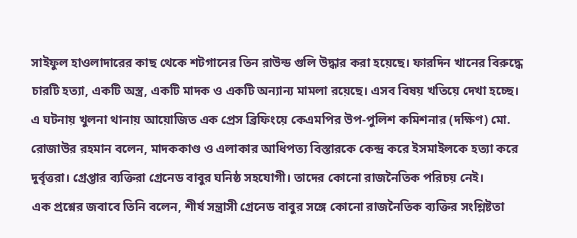সাইফুল হাওলাদারের কাছ থেকে শটগানের তিন রাউন্ড গুলি উদ্ধার করা হয়েছে। ফারদিন খানের বিরুদ্ধে চারটি হত্যা, একটি অস্ত্র, একটি মাদক ও একটি অন্যান্য মামলা রয়েছে। এসব বিষয় খতিয়ে দেখা হচ্ছে।
এ ঘটনায় খুলনা থানায় আয়োজিত এক প্রেস ব্রিফিংয়ে কেএমপির উপ-পুলিশ কমিশনার (দক্ষিণ) মো. রোজাউর রহমান বলেন, মাদককাণ্ড ও এলাকার আধিপত্য বিস্তারকে কেন্দ্র করে ইসমাইলকে হত্যা করে দুর্বৃত্তরা। গ্রেপ্তার ব্যক্তিরা গ্রেনেড বাবুর ঘনিষ্ঠ সহযোগী। তাদের কোনো রাজনৈতিক পরিচয় নেই।
এক প্রশ্নের জবাবে তিনি বলেন, শীর্ষ সন্ত্রাসী গ্রেনেড বাবুর সঙ্গে কোনো রাজনৈতিক ব্যক্তির সংশ্লিষ্টতা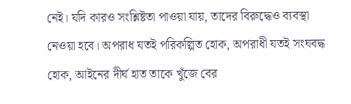নেই। যদি কারও সংশ্লিষ্টতা পাওয়া যায়, তাদের বিরুদ্ধেও ব্যবস্থা নেওয়া হবে। অপরাধ যতই পরিকল্পিত হোক, অপরাধী যতই সংঘবদ্ধ হোক, আইনের দীর্ঘ হাত তাকে খুঁজে বের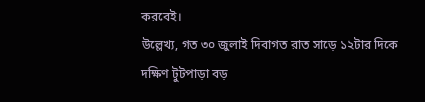করবেই।
উল্লেখ্য, গত ৩০ জুলাই দিবাগত রাত সাড়ে ১২টার দিকে দক্ষিণ টুটপাড়া বড়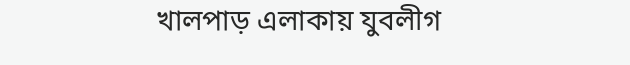খালপাড় এলাকায় যুবলীগ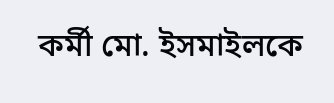কর্মী মো. ইসমাইলকে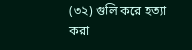(৩২) গুলি করে হত্যা করা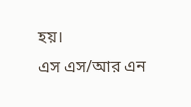হয়।
এস এস/আর এন